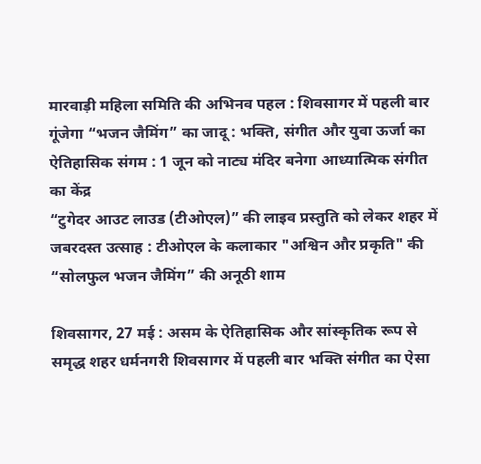मारवाड़ी महिला समिति की अभिनव पहल : शिवसागर में पहली बार गूंजेगा “भजन जैमिंग” का जादू : भक्ति, संगीत और युवा ऊर्जा का ऐतिहासिक संगम : 1 जून को नाट्य मंदिर बनेगा आध्यात्मिक संगीत का केंद्र
“टुगेदर आउट लाउड (टीओएल)” की लाइव प्रस्तुति को लेकर शहर में जबरदस्त उत्साह : टीओएल के कलाकार "अश्विन और प्रकृति" की “सोलफुल भजन जैमिंग” की अनूठी शाम

शिवसागर, 27 मई : असम के ऐतिहासिक और सांस्कृतिक रूप से समृद्ध शहर धर्मनगरी शिवसागर में पहली बार भक्ति संगीत का ऐसा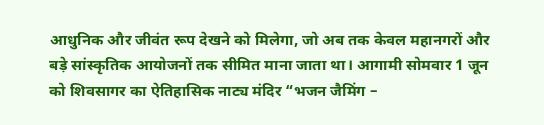आधुनिक और जीवंत रूप देखने को मिलेगा, जो अब तक केवल महानगरों और बड़े सांस्कृतिक आयोजनों तक सीमित माना जाता था। आगामी सोमवार 1 जून को शिवसागर का ऐतिहासिक नाट्य मंदिर “भजन जैमिंग –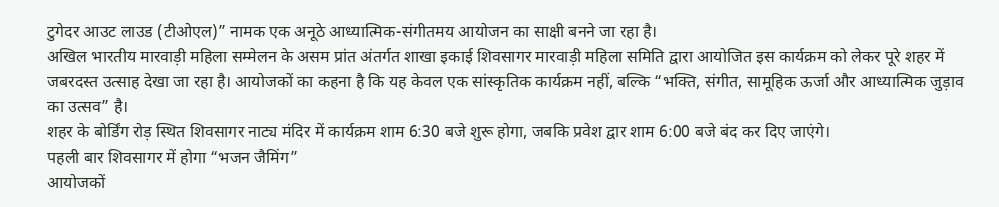टुगेदर आउट लाउड (टीओएल)” नामक एक अनूठे आध्यात्मिक-संगीतमय आयोजन का साक्षी बनने जा रहा है।
अखिल भारतीय मारवाड़ी महिला सम्मेलन के असम प्रांत अंतर्गत शाखा इकाई शिवसागर मारवाड़ी महिला समिति द्वारा आयोजित इस कार्यक्रम को लेकर पूरे शहर में जबरदस्त उत्साह देखा जा रहा है। आयोजकों का कहना है कि यह केवल एक सांस्कृतिक कार्यक्रम नहीं, बल्कि “भक्ति, संगीत, सामूहिक ऊर्जा और आध्यात्मिक जुड़ाव का उत्सव” है।
शहर के बोर्डिंग रोड़ स्थित शिवसागर नाट्य मंदिर में कार्यक्रम शाम 6:30 बजे शुरू होगा, जबकि प्रवेश द्वार शाम 6:00 बजे बंद कर दिए जाएंगे।
पहली बार शिवसागर में होगा “भजन जैमिंग”
आयोजकों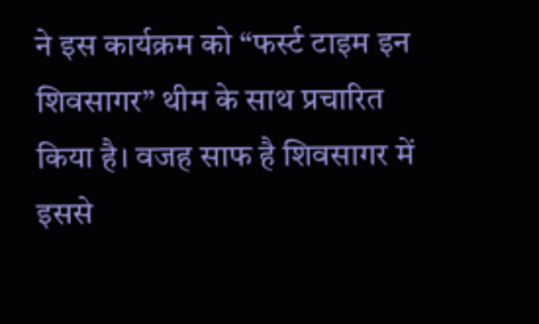ने इस कार्यक्रम को “फर्स्ट टाइम इन शिवसागर” थीम के साथ प्रचारित किया है। वजह साफ है शिवसागर में इससे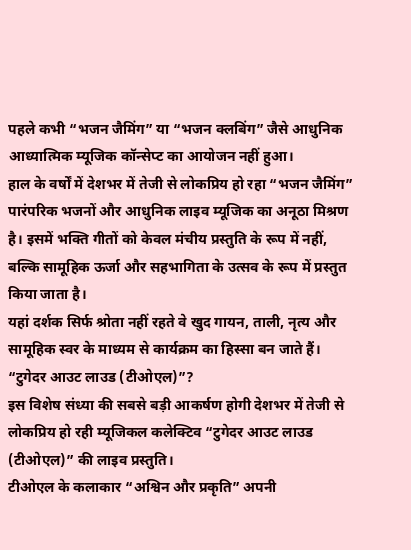पहले कभी “भजन जैमिंग” या “भजन क्लबिंग” जैसे आधुनिक आध्यात्मिक म्यूजिक कॉन्सेप्ट का आयोजन नहीं हुआ।
हाल के वर्षों में देशभर में तेजी से लोकप्रिय हो रहा “भजन जैमिंग” पारंपरिक भजनों और आधुनिक लाइव म्यूजिक का अनूठा मिश्रण है। इसमें भक्ति गीतों को केवल मंचीय प्रस्तुति के रूप में नहीं, बल्कि सामूहिक ऊर्जा और सहभागिता के उत्सव के रूप में प्रस्तुत किया जाता है।
यहां दर्शक सिर्फ श्रोता नहीं रहते वे खुद गायन, ताली, नृत्य और सामूहिक स्वर के माध्यम से कार्यक्रम का हिस्सा बन जाते हैं।
“टुगेदर आउट लाउड (टीओएल)”?
इस विशेष संध्या की सबसे बड़ी आकर्षण होगी देशभर में तेजी से लोकप्रिय हो रही म्यूजिकल कलेक्टिव “टुगेदर आउट लाउड (टीओएल)” की लाइव प्रस्तुति।
टीओएल के कलाकार “अश्विन और प्रकृति” अपनी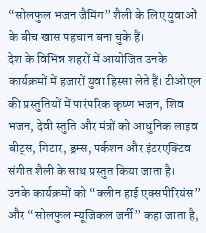“सोलफुल भजन जैमिंग” शैली के लिए युवाओं के बीच खास पहचान बना चुके हैं।
देश के विभिन्न शहरों में आयोजित उनके कार्यक्रमों में हजारों युवा हिस्सा लेते हैं। टीओएल की प्रस्तुतियों में पारंपरिक कृष्ण भजन, शिव भजन, देवी स्तुति और मंत्रों को आधुनिक लाइव बीट्स, गिटार, ड्रम्स, पर्कशन और इंटरएक्टिव संगीत शैली के साथ प्रस्तुत किया जाता है।
उनके कार्यक्रमों को “क्लीन हाई एक्सपीरियंस” और “सोलफुल म्यूजिकल जर्नी” कहा जाता है,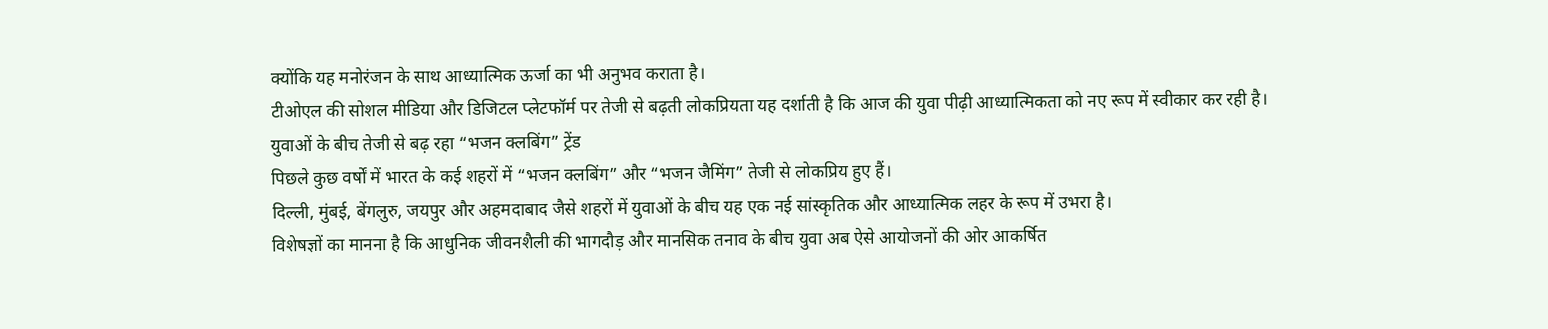क्योंकि यह मनोरंजन के साथ आध्यात्मिक ऊर्जा का भी अनुभव कराता है।
टीओएल की सोशल मीडिया और डिजिटल प्लेटफॉर्म पर तेजी से बढ़ती लोकप्रियता यह दर्शाती है कि आज की युवा पीढ़ी आध्यात्मिकता को नए रूप में स्वीकार कर रही है।
युवाओं के बीच तेजी से बढ़ रहा “भजन क्लबिंग” ट्रेंड
पिछले कुछ वर्षों में भारत के कई शहरों में “भजन क्लबिंग” और “भजन जैमिंग” तेजी से लोकप्रिय हुए हैं।
दिल्ली, मुंबई, बेंगलुरु, जयपुर और अहमदाबाद जैसे शहरों में युवाओं के बीच यह एक नई सांस्कृतिक और आध्यात्मिक लहर के रूप में उभरा है।
विशेषज्ञों का मानना है कि आधुनिक जीवनशैली की भागदौड़ और मानसिक तनाव के बीच युवा अब ऐसे आयोजनों की ओर आकर्षित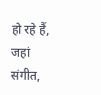हो रहे हैं, जहां संगीत,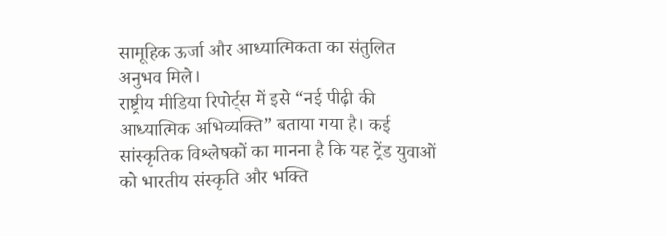सामूहिक ऊर्जा और आध्यात्मिकता का संतुलित अनुभव मिले।
राष्ट्रीय मीडिया रिपोर्ट्स में इसे “नई पीढ़ी की आध्यात्मिक अभिव्यक्ति” बताया गया है। कई सांस्कृतिक विश्लेषकों का मानना है कि यह ट्रेंड युवाओं को भारतीय संस्कृति और भक्ति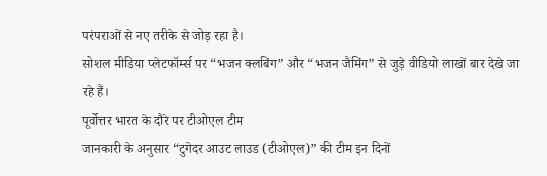परंपराओं से नए तरीके से जोड़ रहा है।
सोशल मीडिया प्लेटफॉर्म्स पर “भजन क्लबिंग” और “भजन जैमिंग” से जुड़े वीडियो लाखों बार देखे जा रहे हैं।
पूर्वोत्तर भारत के दौरे पर टीओएल टीम
जानकारी के अनुसार “टुगेदर आउट लाउड (टीओएल)” की टीम इन दिनों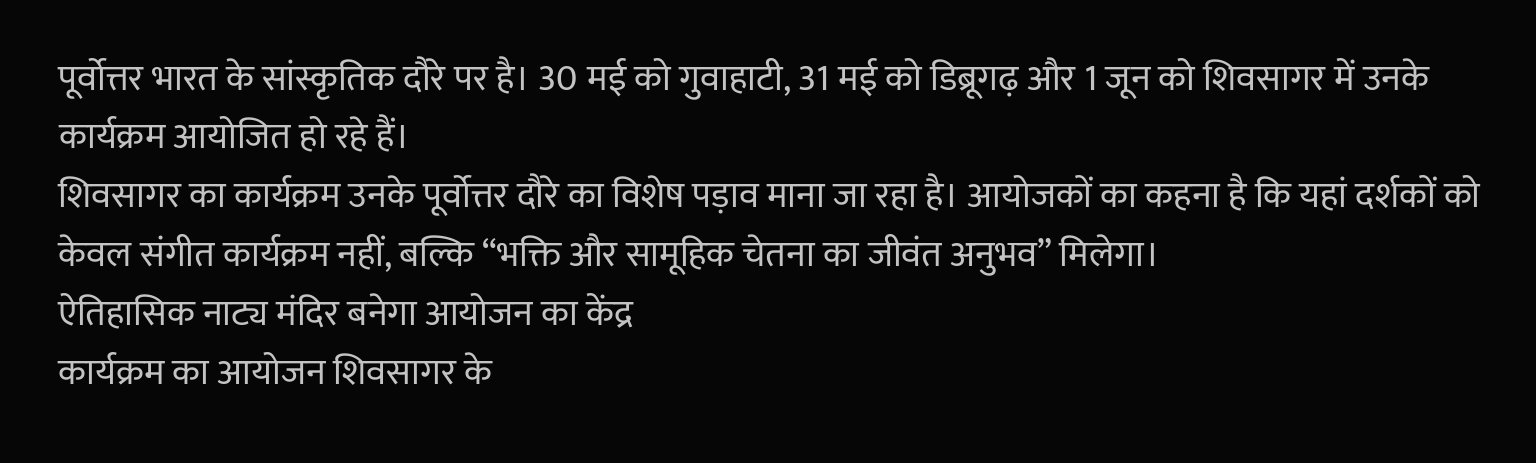पूर्वोत्तर भारत के सांस्कृतिक दौरे पर है। 30 मई को गुवाहाटी, 31 मई को डिब्रूगढ़ और 1 जून को शिवसागर में उनके कार्यक्रम आयोजित हो रहे हैं।
शिवसागर का कार्यक्रम उनके पूर्वोत्तर दौरे का विशेष पड़ाव माना जा रहा है। आयोजकों का कहना है कि यहां दर्शकों को केवल संगीत कार्यक्रम नहीं, बल्कि “भक्ति और सामूहिक चेतना का जीवंत अनुभव” मिलेगा।
ऐतिहासिक नाट्य मंदिर बनेगा आयोजन का केंद्र
कार्यक्रम का आयोजन शिवसागर के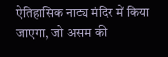ऐतिहासिक नाट्य मंदिर में किया जाएगा, जो असम की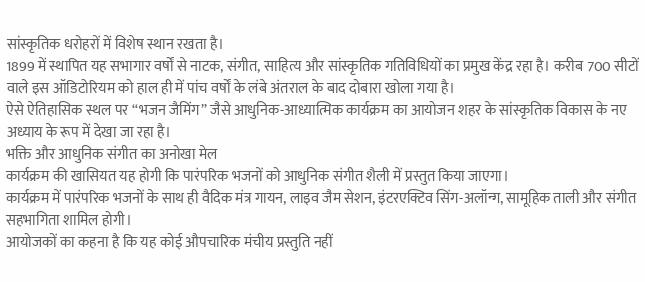सांस्कृतिक धरोहरों में विशेष स्थान रखता है।
1899 में स्थापित यह सभागार वर्षों से नाटक, संगीत, साहित्य और सांस्कृतिक गतिविधियों का प्रमुख केंद्र रहा है। करीब 700 सीटों वाले इस ऑडिटोरियम को हाल ही में पांच वर्षों के लंबे अंतराल के बाद दोबारा खोला गया है।
ऐसे ऐतिहासिक स्थल पर “भजन जैमिंग” जैसे आधुनिक-आध्यात्मिक कार्यक्रम का आयोजन शहर के सांस्कृतिक विकास के नए अध्याय के रूप में देखा जा रहा है।
भक्ति और आधुनिक संगीत का अनोखा मेल
कार्यक्रम की खासियत यह होगी कि पारंपरिक भजनों को आधुनिक संगीत शैली में प्रस्तुत किया जाएगा।
कार्यक्रम में पारंपरिक भजनों के साथ ही वैदिक मंत्र गायन, लाइव जैम सेशन, इंटरएक्टिव सिंग-अलॉन्ग, सामूहिक ताली और संगीत सहभागिता शामिल होगी।
आयोजकों का कहना है कि यह कोई औपचारिक मंचीय प्रस्तुति नहीं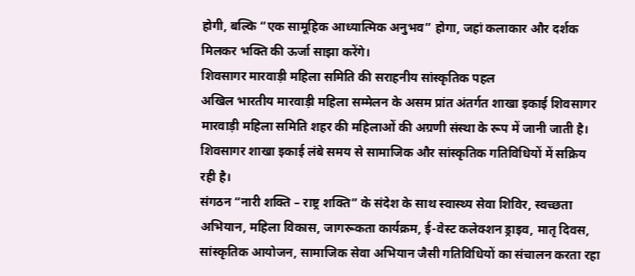होगी, बल्कि “एक सामूहिक आध्यात्मिक अनुभव” होगा, जहां कलाकार और दर्शक मिलकर भक्ति की ऊर्जा साझा करेंगे।
शिवसागर मारवाड़ी महिला समिति की सराहनीय सांस्कृतिक पहल
अखिल भारतीय मारवाड़ी महिला सम्मेलन के असम प्रांत अंतर्गत शाखा इकाई शिवसागर मारवाड़ी महिला समिति शहर की महिलाओं की अग्रणी संस्था के रूप में जानी जाती है। शिवसागर शाखा इकाई लंबे समय से सामाजिक और सांस्कृतिक गतिविधियों में सक्रिय रही है।
संगठन “नारी शक्ति – राष्ट्र शक्ति” के संदेश के साथ स्वास्थ्य सेवा शिविर, स्वच्छता अभियान, महिला विकास, जागरूकता कार्यक्रम, ई-वेस्ट कलेक्शन ड्राइव, मातृ दिवस, सांस्कृतिक आयोजन, सामाजिक सेवा अभियान जैसी गतिविधियों का संचालन करता रहा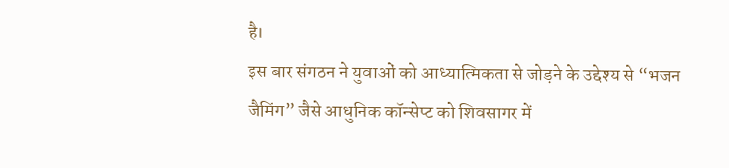है।
इस बार संगठन ने युवाओं को आध्यात्मिकता से जोड़ने के उद्देश्य से “भजन जैमिंग” जैसे आधुनिक कॉन्सेप्ट को शिवसागर में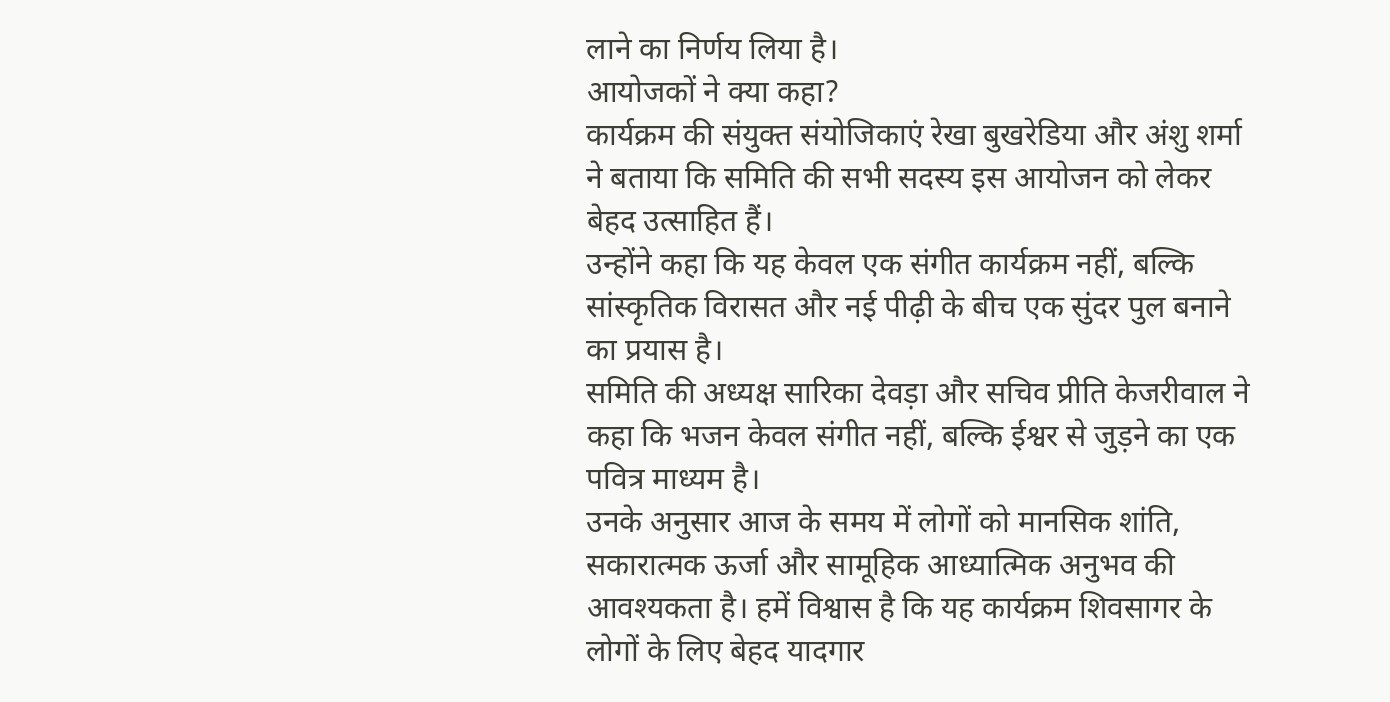लाने का निर्णय लिया है।
आयोजकों ने क्या कहा?
कार्यक्रम की संयुक्त संयोजिकाएं रेखा बुखरेडिया और अंशु शर्मा ने बताया कि समिति की सभी सदस्य इस आयोजन को लेकर बेहद उत्साहित हैं।
उन्होंने कहा कि यह केवल एक संगीत कार्यक्रम नहीं, बल्कि सांस्कृतिक विरासत और नई पीढ़ी के बीच एक सुंदर पुल बनाने का प्रयास है।
समिति की अध्यक्ष सारिका देवड़ा और सचिव प्रीति केजरीवाल ने कहा कि भजन केवल संगीत नहीं, बल्कि ईश्वर से जुड़ने का एक पवित्र माध्यम है।
उनके अनुसार आज के समय में लोगों को मानसिक शांति, सकारात्मक ऊर्जा और सामूहिक आध्यात्मिक अनुभव की आवश्यकता है। हमें विश्वास है कि यह कार्यक्रम शिवसागर के लोगों के लिए बेहद यादगार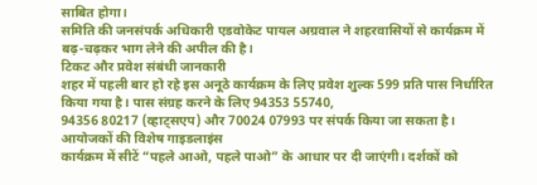साबित होगा।
समिति की जनसंपर्क अधिकारी एडवोकेट पायल अग्रवाल ने शहरवासियों से कार्यक्रम में बढ़-चढ़कर भाग लेने की अपील की है।
टिकट और प्रवेश संबंधी जानकारी
शहर में पहली बार हो रहे इस अनूठे कार्यक्रम के लिए प्रवेश शुल्क 599 प्रति पास निर्धारित किया गया है। पास संग्रह करने के लिए 94353 55740,
94356 80217 (व्हाट्सएप) और 70024 07993 पर संपर्क किया जा सकता है।
आयोजकों की विशेष गाइडलाइंस
कार्यक्रम में सीटें “पहले आओ, पहले पाओ” के आधार पर दी जाएंगी। दर्शकों को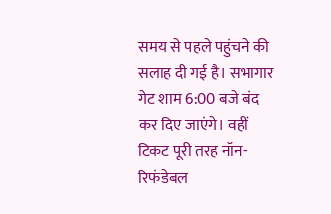समय से पहले पहुंचने की सलाह दी गई है। सभागार गेट शाम 6:00 बजे बंद कर दिए जाएंगे। वहीं टिकट पूरी तरह नॉन-रिफंडेबल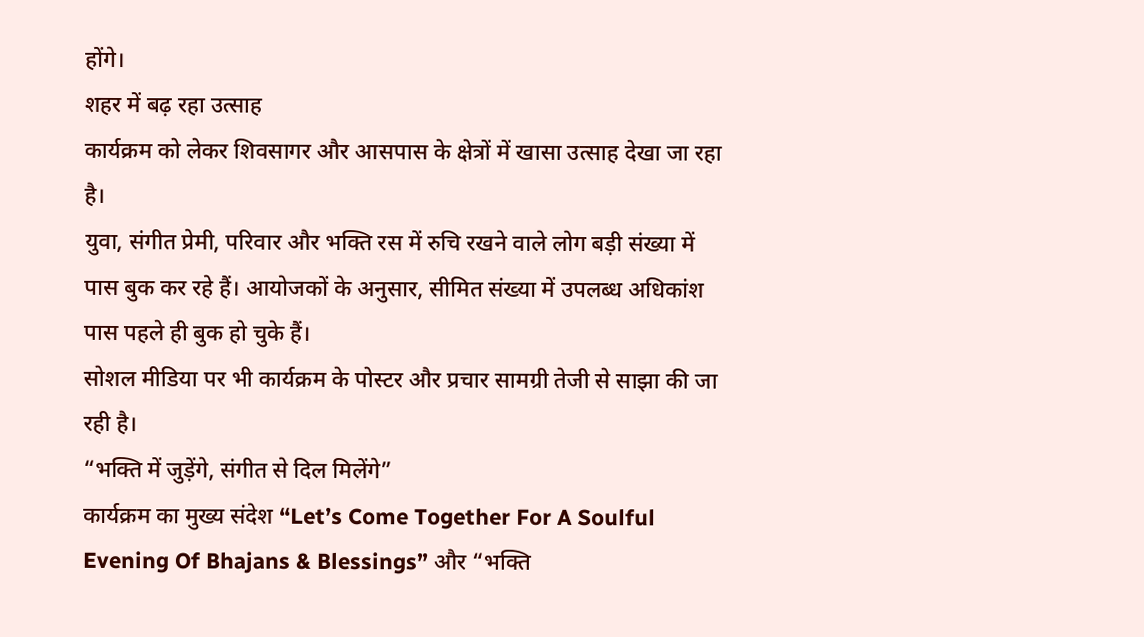होंगे।
शहर में बढ़ रहा उत्साह
कार्यक्रम को लेकर शिवसागर और आसपास के क्षेत्रों में खासा उत्साह देखा जा रहा है।
युवा, संगीत प्रेमी, परिवार और भक्ति रस में रुचि रखने वाले लोग बड़ी संख्या में पास बुक कर रहे हैं। आयोजकों के अनुसार, सीमित संख्या में उपलब्ध अधिकांश पास पहले ही बुक हो चुके हैं।
सोशल मीडिया पर भी कार्यक्रम के पोस्टर और प्रचार सामग्री तेजी से साझा की जा रही है।
“भक्ति में जुड़ेंगे, संगीत से दिल मिलेंगे”
कार्यक्रम का मुख्य संदेश “Let’s Come Together For A Soulful Evening Of Bhajans & Blessings” और “भक्ति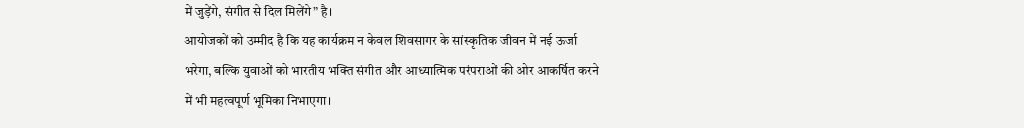में जुड़ेंगे, संगीत से दिल मिलेंगे” है।
आयोजकों को उम्मीद है कि यह कार्यक्रम न केवल शिवसागर के सांस्कृतिक जीवन में नई ऊर्जा भरेगा, बल्कि युवाओं को भारतीय भक्ति संगीत और आध्यात्मिक परंपराओं की ओर आकर्षित करने में भी महत्वपूर्ण भूमिका निभाएगा।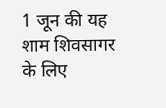1 जून की यह शाम शिवसागर के लिए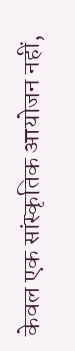केवल एक सांस्कृतिक आयोजन नहीं,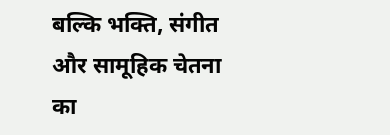बल्कि भक्ति, संगीत और सामूहिक चेतना का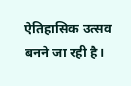ऐतिहासिक उत्सव बनने जा रही है।